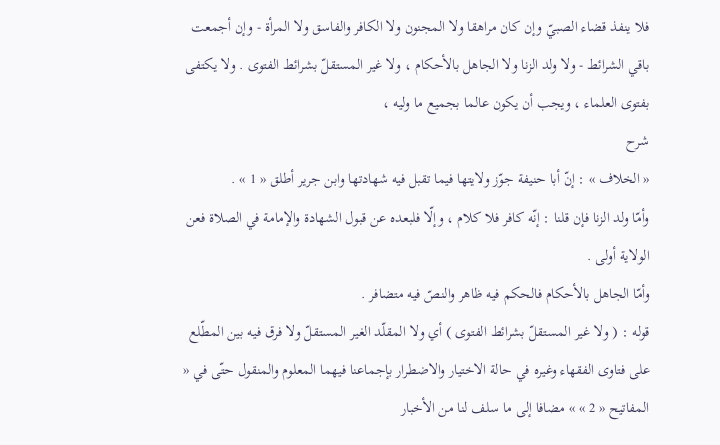فلا ينفذ قضاء الصبيّ وإن كان مراهقا ولا المجنون ولا الكافر والفاسق ولا المرأة - وإن أجمعت باقي الشرائط - ولا ولد الزنا ولا الجاهل بالأحكام ، ولا غير المستقلّ بشرائط الفتوى . ولا يكتفى بفتوى العلماء ، ويجب أن يكون عالما بجميع ما وليه ،
شرح
« الخلاف » : إنّ أبا حنيفة جوّز ولايتها فيما تقبل فيه شهادتها وابن جرير أطلق « 1 » .
وأمّا ولد الزنا فإن قلنا : إنّه كافر فلا كلام ، وإلّا فلبعده عن قبول الشهادة والإمامة في الصلاة فعن الولاية أولى .
وأمّا الجاهل بالأحكام فالحكم فيه ظاهر والنصّ فيه متضافر .
قوله : ( ولا غير المستقلّ بشرائط الفتوى ) أي ولا المقلّد الغير المستقلّ ولا فرق فيه بين المطّلع على فتاوى الفقهاء وغيره في حالة الاختيار والاضطرار بإجماعنا فيهما المعلوم والمنقول حتّى في « المفاتيح « 2 » » مضافا إلى ما سلف لنا من الأخبار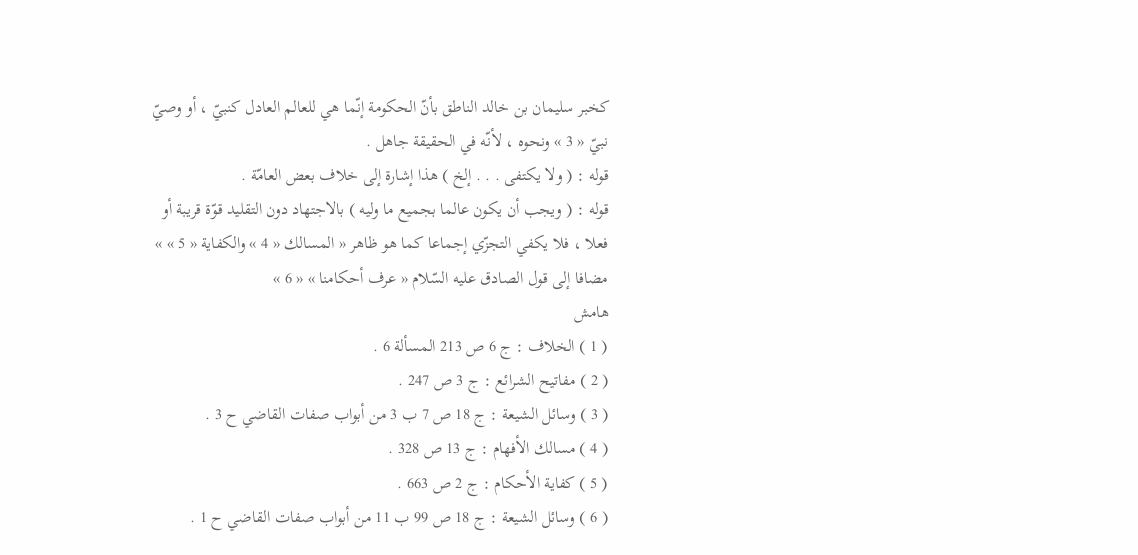كخبر سليمان بن خالد الناطق بأنّ الحكومة إنّما هي للعالم العادل كنبيّ ، أو وصيّ نبيّ « 3 » ونحوه ، لأنّه في الحقيقة جاهل .
قوله : ( ولا يكتفى . . . إلخ ) هذا إشارة إلى خلاف بعض العامّة .
قوله : ( ويجب أن يكون عالما بجميع ما وليه ) بالاجتهاد دون التقليد قوّة قريبة أو فعلا ، فلا يكفي التجزّي إجماعا كما هو ظاهر « المسالك « 4 » والكفاية « 5 » » مضافا إلى قول الصادق عليه السّلام « عرف أحكامنا » « 6 »
هامش
( 1 ) الخلاف : ج 6 ص 213 المسألة 6 .
( 2 ) مفاتيح الشرائع : ج 3 ص 247 .
( 3 ) وسائل الشيعة : ج 18 ص 7 ب 3 من أبواب صفات القاضي ح 3 .
( 4 ) مسالك الأفهام : ج 13 ص 328 .
( 5 ) كفاية الأحكام : ج 2 ص 663 .
( 6 ) وسائل الشيعة : ج 18 ص 99 ب 11 من أبواب صفات القاضي ح 1 .